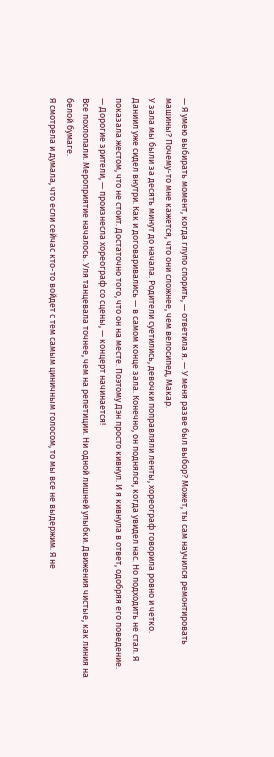— Я умею выбирать момент, когда глупо спорить, — ответила я. — У меня разве был выбор? Может, ты сам научился ремонтировать машины? Почему-то мне кажется, что они сложнее, чем велосипед, Макар.
У зала мы были за десять минут до начала. Родители суетились, девочки поправляли ленты, хореограф говорила ровно и четко.
Даниил уже сидел внутри. Как и договаривались — в самом конце зала. Конечно, он поднялся, когда увидел нас. Но подходить не стал. Я показала жестом, что не стоит. Достаточно того, что он на месте. Поэтому Дэн просто кивнул. И я кивнула в ответ, одобряя его поведение.
— Дорогие зрители, — произнесла хореограф со сцены, — концерт начинается!
Все похлопали. Мероприятие началось. Уля танцевала точнее, чем на репетиции. Ни одной лишней улыбки. Движения чистые, как линия на белой бумаге.
Я смотрела и думала, что если сейчас кто-то войдет с тем самым циничным голосом, то мы все не выдержим. Я не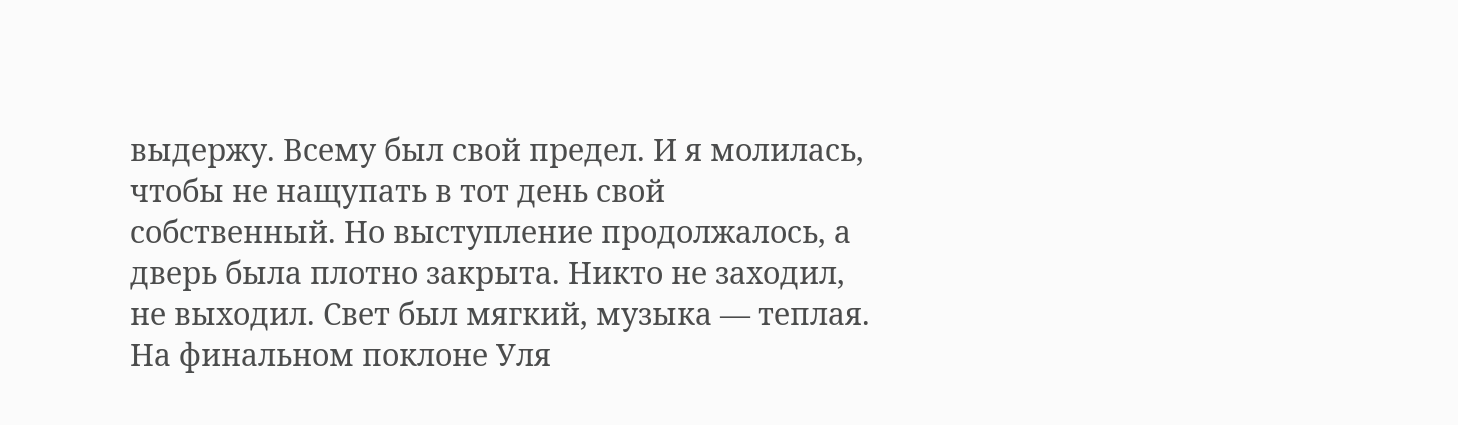выдержу. Всему был свой предел. И я молилась, чтобы не нащупать в тот день свой собственный. Но выступление продолжалось, а дверь была плотно закрыта. Никто не заходил, не выходил. Свет был мягкий, музыка — теплая.
На финальном поклоне Уля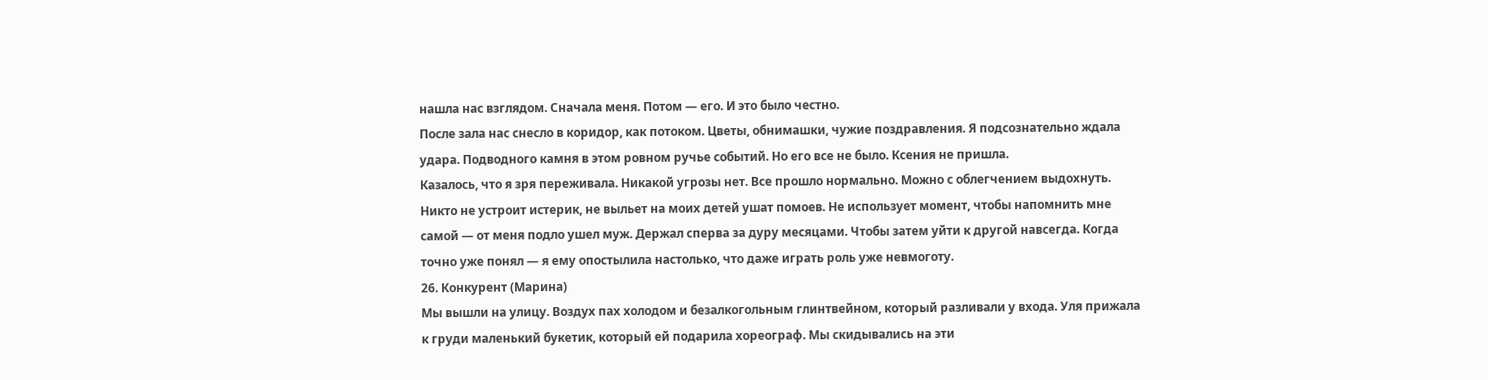нашла нас взглядом. Сначала меня. Потом — его. И это было честно.
После зала нас снесло в коридор, как потоком. Цветы, обнимашки, чужие поздравления. Я подсознательно ждала удара. Подводного камня в этом ровном ручье событий. Но его все не было. Ксения не пришла.
Казалось, что я зря переживала. Никакой угрозы нет. Все прошло нормально. Можно с облегчением выдохнуть. Никто не устроит истерик, не выльет на моих детей ушат помоев. Не использует момент, чтобы напомнить мне самой — от меня подло ушел муж. Держал сперва за дуру месяцами. Чтобы затем уйти к другой навсегда. Когда точно уже понял — я ему опостылила настолько, что даже играть роль уже невмоготу.
26. Конкурент (Марина)
Мы вышли на улицу. Воздух пах холодом и безалкогольным глинтвейном, который разливали у входа. Уля прижала к груди маленький букетик, который ей подарила хореограф. Мы скидывались на эти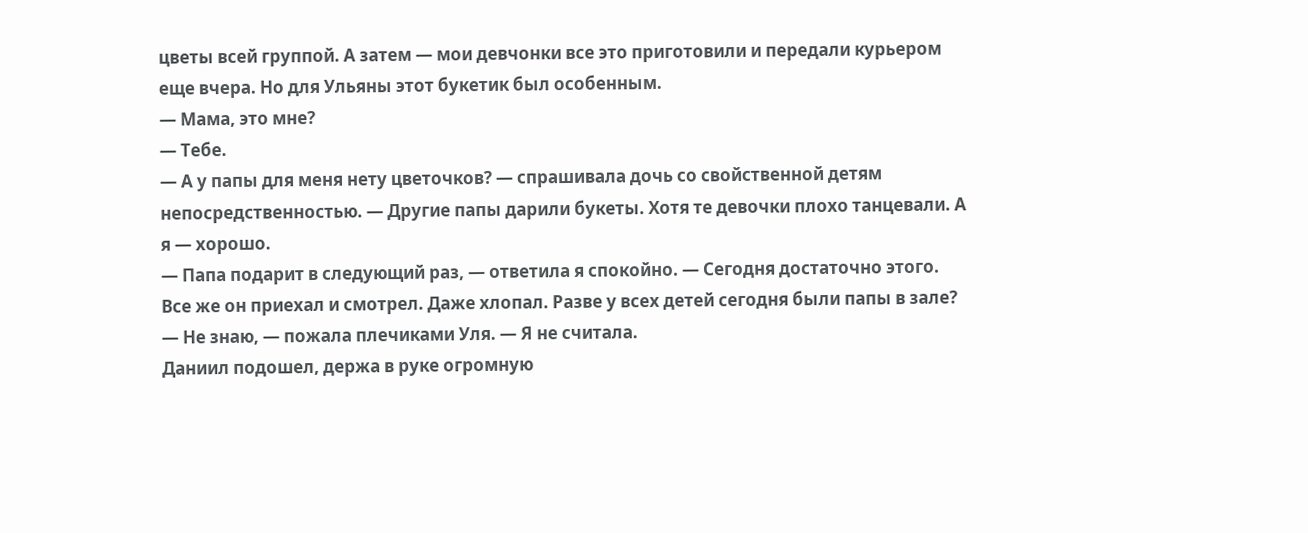цветы всей группой. А затем — мои девчонки все это приготовили и передали курьером еще вчера. Но для Ульяны этот букетик был особенным.
— Мама, это мне?
— Тебе.
— А у папы для меня нету цветочков? — спрашивала дочь со свойственной детям непосредственностью. — Другие папы дарили букеты. Хотя те девочки плохо танцевали. А я — хорошо.
— Папа подарит в следующий раз, — ответила я спокойно. — Сегодня достаточно этого. Все же он приехал и смотрел. Даже хлопал. Разве у всех детей сегодня были папы в зале?
— Не знаю, — пожала плечиками Уля. — Я не считала.
Даниил подошел, держа в руке огромную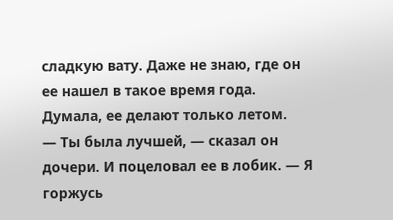сладкую вату. Даже не знаю, где он ее нашел в такое время года. Думала, ее делают только летом.
— Ты была лучшей, — сказал он дочери. И поцеловал ее в лобик. — Я горжусь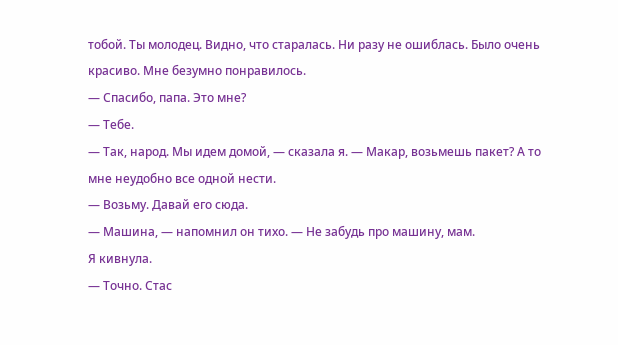тобой. Ты молодец. Видно, что старалась. Ни разу не ошиблась. Было очень красиво. Мне безумно понравилось.
— Спасибо, папа. Это мне?
— Тебе.
— Так, народ. Мы идем домой, — сказала я. — Макар, возьмешь пакет? А то мне неудобно все одной нести.
— Возьму. Давай его сюда.
— Машина, — напомнил он тихо. — Не забудь про машину, мам.
Я кивнула.
— Точно. Стас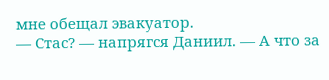мне обещал эвакуатор.
— Стас? — напрягся Даниил. — А что за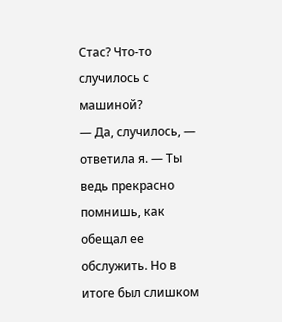Стас? Что-то случилось с машиной?
— Да, случилось, — ответила я. — Ты ведь прекрасно помнишь, как обещал ее обслужить. Но в итоге был слишком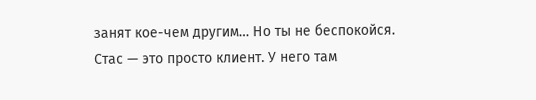занят кое-чем другим… Но ты не беспокойся. Стас — это просто клиент. У него там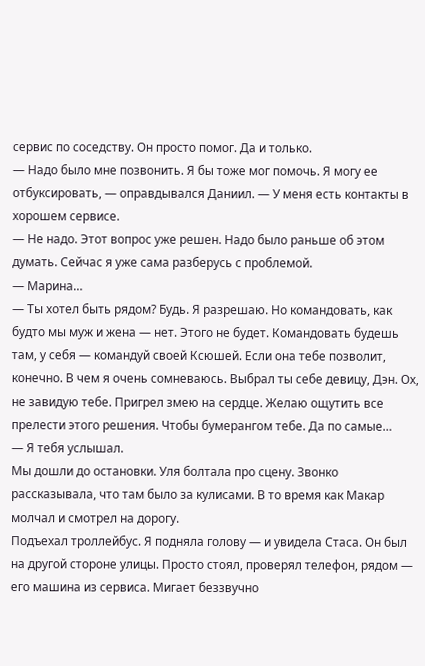сервис по соседству. Он просто помог. Да и только.
— Надо было мне позвонить. Я бы тоже мог помочь. Я могу ее отбуксировать, — оправдывался Даниил. — У меня есть контакты в хорошем сервисе.
— Не надо. Этот вопрос уже решен. Надо было раньше об этом думать. Сейчас я уже сама разберусь с проблемой.
— Марина…
— Ты хотел быть рядом? Будь. Я разрешаю. Но командовать, как будто мы муж и жена — нет. Этого не будет. Командовать будешь там, у себя — командуй своей Ксюшей. Если она тебе позволит, конечно. В чем я очень сомневаюсь. Выбрал ты себе девицу, Дэн. Ох, не завидую тебе. Пригрел змею на сердце. Желаю ощутить все прелести этого решения. Чтобы бумерангом тебе. Да по самые…
— Я тебя услышал.
Мы дошли до остановки. Уля болтала про сцену. Звонко рассказывала, что там было за кулисами. В то время как Макар молчал и смотрел на дорогу.
Подъехал троллейбус. Я подняла голову — и увидела Стаса. Он был на другой стороне улицы. Просто стоял, проверял телефон, рядом — его машина из сервиса. Мигает беззвучно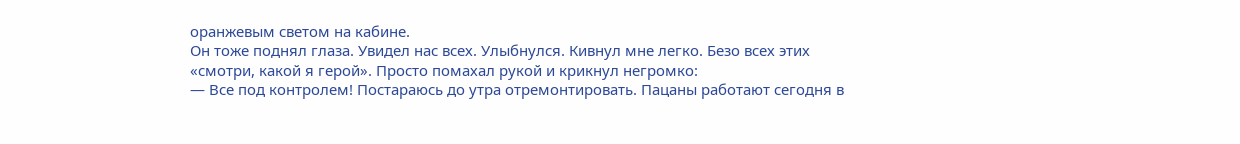оранжевым светом на кабине.
Он тоже поднял глаза. Увидел нас всех. Улыбнулся. Кивнул мне легко. Безо всех этих «смотри, какой я герой». Просто помахал рукой и крикнул негромко:
— Все под контролем! Постараюсь до утра отремонтировать. Пацаны работают сегодня в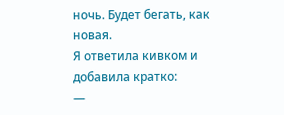ночь. Будет бегать, как новая.
Я ответила кивком и добавила кратко:
—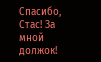Спасибо, Стас! За мной должок!